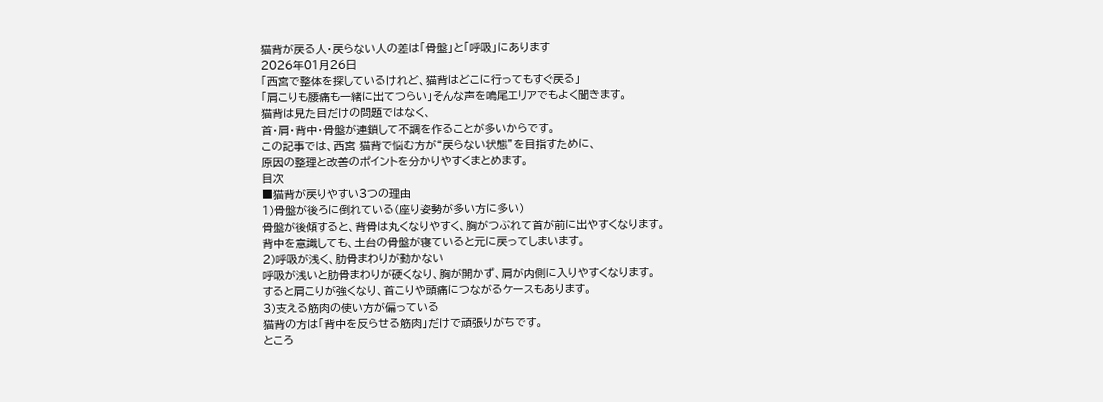猫背が戻る人・戻らない人の差は「骨盤」と「呼吸」にあります
2026年01月26日
「西宮で整体を探しているけれど、猫背はどこに行ってもすぐ戻る」
「肩こりも腰痛も一緒に出てつらい」そんな声を鳴尾エリアでもよく聞きます。
猫背は見た目だけの問題ではなく、
首・肩・背中・骨盤が連鎖して不調を作ることが多いからです。
この記事では、西宮 猫背で悩む方が“戻らない状態”を目指すために、
原因の整理と改善のポイントを分かりやすくまとめます。
目次
■猫背が戻りやすい3つの理由
1)骨盤が後ろに倒れている(座り姿勢が多い方に多い)
骨盤が後傾すると、背骨は丸くなりやすく、胸がつぶれて首が前に出やすくなります。
背中を意識しても、土台の骨盤が寝ていると元に戻ってしまいます。
2)呼吸が浅く、肋骨まわりが動かない
呼吸が浅いと肋骨まわりが硬くなり、胸が開かず、肩が内側に入りやすくなります。
すると肩こりが強くなり、首こりや頭痛につながるケースもあります。
3)支える筋肉の使い方が偏っている
猫背の方は「背中を反らせる筋肉」だけで頑張りがちです。
ところ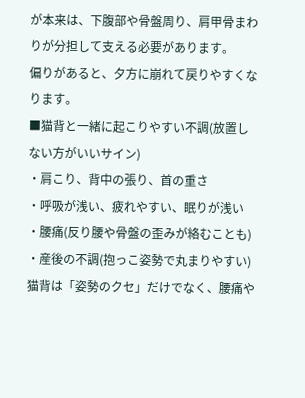が本来は、下腹部や骨盤周り、肩甲骨まわりが分担して支える必要があります。
偏りがあると、夕方に崩れて戻りやすくなります。
■猫背と一緒に起こりやすい不調(放置しない方がいいサイン)
・肩こり、背中の張り、首の重さ
・呼吸が浅い、疲れやすい、眠りが浅い
・腰痛(反り腰や骨盤の歪みが絡むことも)
・産後の不調(抱っこ姿勢で丸まりやすい)
猫背は「姿勢のクセ」だけでなく、腰痛や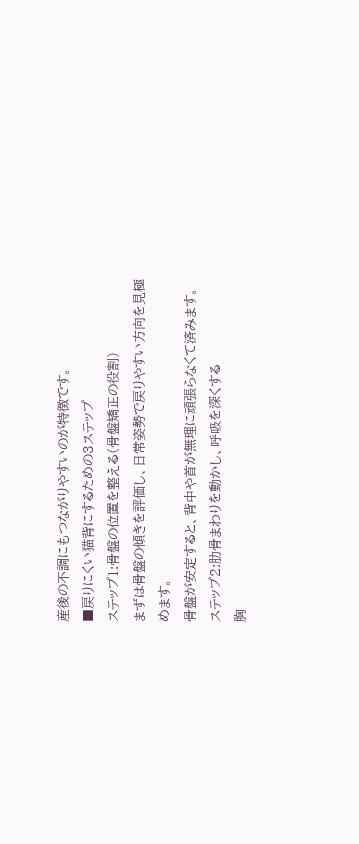産後の不調にもつながりやすいのが特徴です。
■戻りにくい猫背にするための3ステップ
ステップ1:骨盤の位置を整える(骨盤矯正の役割)
まずは骨盤の傾きを評価し、日常姿勢で戻りやすい方向を見極めます。
骨盤が安定すると、背中や首が無理に頑張らなくて済みます。
ステップ2:肋骨まわりを動かし、呼吸を深くする
胸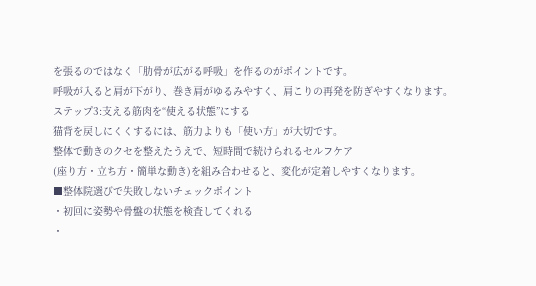を張るのではなく「肋骨が広がる呼吸」を作るのがポイントです。
呼吸が入ると肩が下がり、巻き肩がゆるみやすく、肩こりの再発を防ぎやすくなります。
ステップ3:支える筋肉を“使える状態”にする
猫背を戻しにくくするには、筋力よりも「使い方」が大切です。
整体で動きのクセを整えたうえで、短時間で続けられるセルフケア
(座り方・立ち方・簡単な動き)を組み合わせると、変化が定着しやすくなります。
■整体院選びで失敗しないチェックポイント
・初回に姿勢や骨盤の状態を検査してくれる
・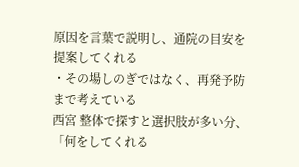原因を言葉で説明し、通院の目安を提案してくれる
・その場しのぎではなく、再発予防まで考えている
西宮 整体で探すと選択肢が多い分、「何をしてくれる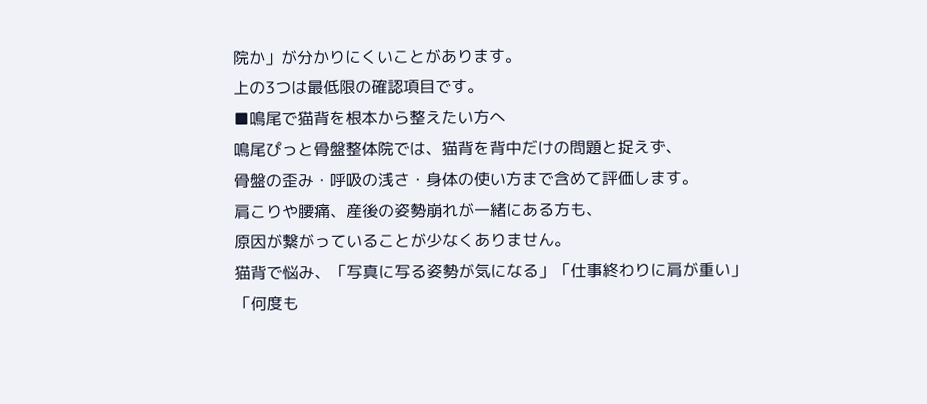院か」が分かりにくいことがあります。
上の3つは最低限の確認項目です。
■鳴尾で猫背を根本から整えたい方へ
鳴尾ぴっと骨盤整体院では、猫背を背中だけの問題と捉えず、
骨盤の歪み・呼吸の浅さ・身体の使い方まで含めて評価します。
肩こりや腰痛、産後の姿勢崩れが一緒にある方も、
原因が繋がっていることが少なくありません。
猫背で悩み、「写真に写る姿勢が気になる」「仕事終わりに肩が重い」
「何度も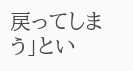戻ってしまう」とい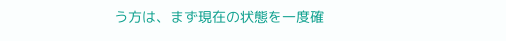う方は、まず現在の状態を一度確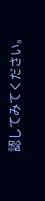認してみてください。